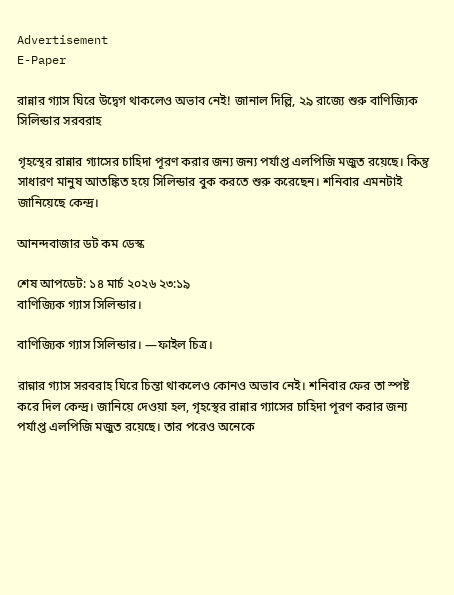Advertisement
E-Paper

রান্নার গ্যাস ঘিরে উদ্বেগ থাকলেও অভাব নেই! জানাল দিল্লি, ২৯ রাজ্যে শুরু বাণিজ্যিক সিলিন্ডার সরবরাহ

গৃহস্থের রান্নার গ্যাসের চাহিদা পূরণ করার জন্য জন্য পর্যাপ্ত এলপিজি মজুত রয়েছে। কিন্তু সাধারণ মানুষ আতঙ্কিত হয়ে সিলিন্ডার বুক করতে শুরু করেছেন। শনিবার এমনটাই জানিয়েছে কেন্দ্র।

আনন্দবাজার ডট কম ডেস্ক

শেষ আপডেট: ১৪ মার্চ ২০২৬ ২৩:১৯
বাণিজ্যিক গ্যাস সিলিন্ডার।

বাণিজ্যিক গ্যাস সিলিন্ডার। —ফাইল চিত্র।

রান্নার গ্যাস সরবরাহ ঘিরে চিন্তা থাকলেও কোনও অভাব নেই। শনিবার ফের তা স্পষ্ট করে দিল কেন্দ্র। জানিয়ে দেওয়া হল, গৃহস্থের রান্নার গ্যাসের চাহিদা পূরণ করার জন্য পর্যাপ্ত এলপিজি মজুত রয়েছে। তার পরেও অনেকে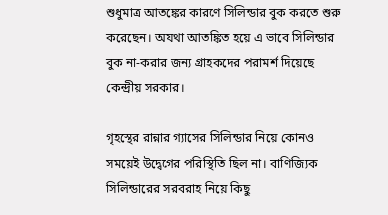শুধুমাত্র আতঙ্কের কারণে সিলিন্ডার বুক করতে শুরু করেছেন। অযথা আতঙ্কিত হয়ে এ ভাবে সিলিন্ডার বুক না-করার জন্য গ্রাহকদের পরামর্শ দিয়েছে কেন্দ্রীয় সরকার।

গৃহস্থের রান্নার গ্যাসের সিলিন্ডার নিয়ে কোনও সময়েই উদ্বেগের পরিস্থিতি ছিল না। বাণিজ্যিক সিলিন্ডারের সরবরাহ নিয়ে কিছু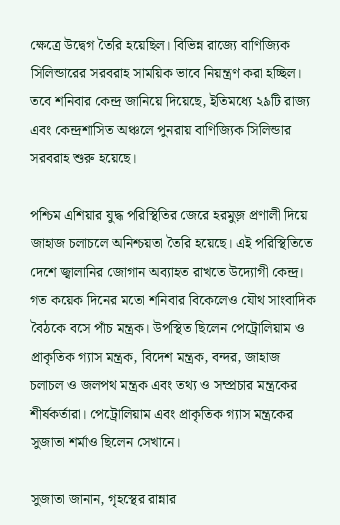ক্ষেত্রে উদ্বেগ তৈরি হয়েছিল। বিভিন্ন রাজ্যে বাণিজ্যিক সিলিন্ডারের সরবরাহ সাময়িক ভাবে নিয়ন্ত্রণ করা হচ্ছিল। তবে শনিবার কেন্দ্র জানিয়ে দিয়েছে, ইতিমধ্যে ২৯টি রাজ্য এবং কেন্দ্রশাসিত অঞ্চলে পুনরায় বাণিজ্যিক সিলিন্ডার সরবরাহ শুরু হয়েছে।

পশ্চিম এশিয়ার যুদ্ধ পরিস্থিতির জেরে হরমুজ় প্রণালী দিয়ে জাহাজ চলাচলে অনিশ্চয়তা তৈরি হয়েছে। এই পরিস্থিতিতে দেশে জ্বালানির জোগান অব্যাহত রাখতে উদ্যোগী কেন্দ্র। গত কয়েক দিনের মতো শনিবার বিকেলেও যৌথ সাংবাদিক বৈঠকে বসে পাঁচ মন্ত্রক। উপস্থিত ছিলেন পেট্রোলিয়াম ও প্রাকৃতিক গ্যাস মন্ত্রক, বিদেশ মন্ত্রক, বন্দর, জাহাজ চলাচল ও জলপথ মন্ত্রক এবং তথ্য ও সম্প্রচার মন্ত্রকের শীর্ষকর্তারা। পেট্রোলিয়াম এবং প্রাকৃতিক গ্যাস মন্ত্রকের সুজাতা শর্মাও ছিলেন সেখানে।

সুজাতা জানান, গৃহস্থের রান্নার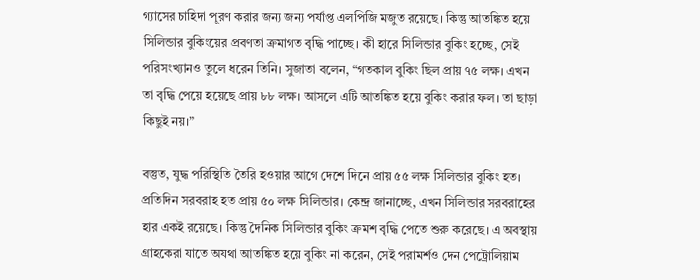গ্যাসের চাহিদা পূরণ করার জন্য জন্য পর্যাপ্ত এলপিজি মজুত রয়েছে। কিন্তু আতঙ্কিত হয়ে সিলিন্ডার বুকিংয়ের প্রবণতা ক্রমাগত বৃদ্ধি পাচ্ছে। কী হারে সিলিন্ডার বুকিং হচ্ছে, সেই পরিসংখ্যানও তুলে ধরেন তিনি। সুজাতা বলেন, “গতকাল বুকিং ছিল প্রায় ৭৫ লক্ষ। এখন তা বৃদ্ধি পেয়ে হয়েছে প্রায় ৮৮ লক্ষ। আসলে এটি আতঙ্কিত হয়ে বুকিং করার ফল। তা ছাড়া কিছুই নয়।”

বস্তুত, যুদ্ধ পরিস্থিতি তৈরি হওয়ার আগে দেশে দিনে প্রায় ৫৫ লক্ষ সিলিন্ডার বুকিং হত। প্রতিদিন সরবরাহ হত প্রায় ৫০ লক্ষ সিলিন্ডার। কেন্দ্র জানাচ্ছে, এখন সিলিন্ডার সরবরাহের হার একই রয়েছে। কিন্তু দৈনিক সিলিন্ডার বুকিং ক্রমশ বৃদ্ধি পেতে শুরু করেছে। এ অবস্থায় গ্রাহকেরা যাতে অযথা আতঙ্কিত হয়ে বুকিং না করেন, সেই পরামর্শও দেন পেট্রোলিয়াম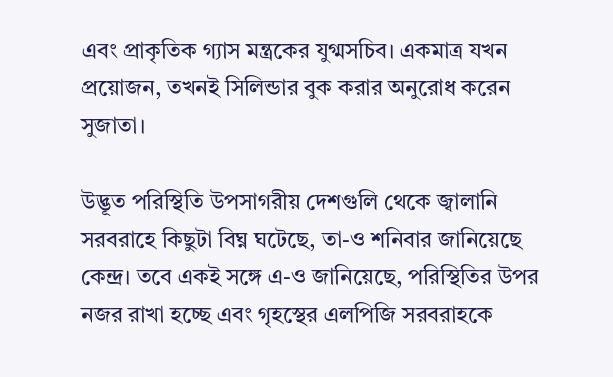এবং প্রাকৃতিক গ্যাস মন্ত্রকের যুগ্মসচিব। একমাত্র যখন প্রয়োজন, তখনই সিলিন্ডার বুক করার অনুরোধ করেন সুজাতা।

উদ্ভূত পরিস্থিতি উপসাগরীয় দেশগুলি থেকে জ্বালানি সরবরাহে কিছুটা বিঘ্ন ঘটেছে, তা-ও শনিবার জানিয়েছে কেন্দ্র। তবে একই সঙ্গে এ-ও জানিয়েছে, পরিস্থিতির উপর নজর রাখা হচ্ছে এবং গৃহস্থের এলপিজি সরবরাহকে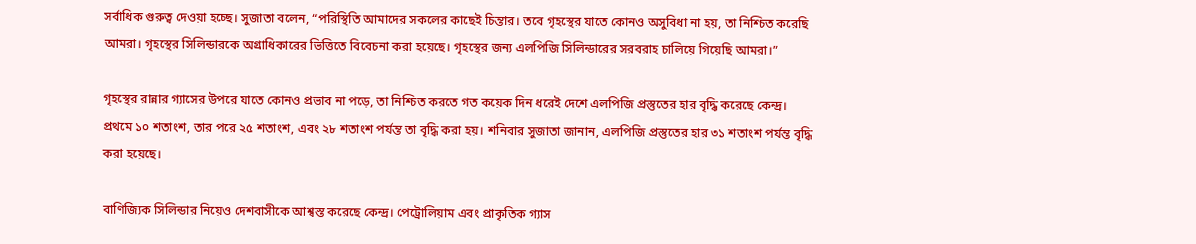সর্বাধিক গুরুত্ব দেওয়া হচ্ছে। সুজাতা বলেন, “পরিস্থিতি আমাদের সকলের কাছেই চিন্তার। তবে গৃহস্থের যাতে কোনও অসুবিধা না হয়, তা নিশ্চিত করেছি আমরা। গৃহস্থের সিলিন্ডারকে অগ্রাধিকারের ভিত্তিতে বিবেচনা করা হয়েছে। গৃহস্থের জন্য এলপিজি সিলিন্ডারের সরবরাহ চালিয়ে গিয়েছি আমরা।”

গৃহস্থের রান্নার গ্যাসের উপরে যাতে কোনও প্রভাব না পড়ে, তা নিশ্চিত করতে গত কয়েক দিন ধরেই দেশে এলপিজি প্রস্তুতের হার বৃদ্ধি করেছে কেন্দ্র। প্রথমে ১০ শতাংশ, তার পরে ২৫ শতাংশ, এবং ২৮ শতাংশ পর্যন্ত তা বৃদ্ধি করা হয়। শনিবার সুজাতা জানান, এলপিজি প্রস্তুতের হার ৩১ শতাংশ পর্যন্ত বৃদ্ধি করা হয়েছে।

বাণিজ্যিক সিলিন্ডার নিয়েও দেশবাসীকে আশ্বস্ত করেছে কেন্দ্র। পেট্রোলিয়াম এবং প্রাকৃতিক গ্যাস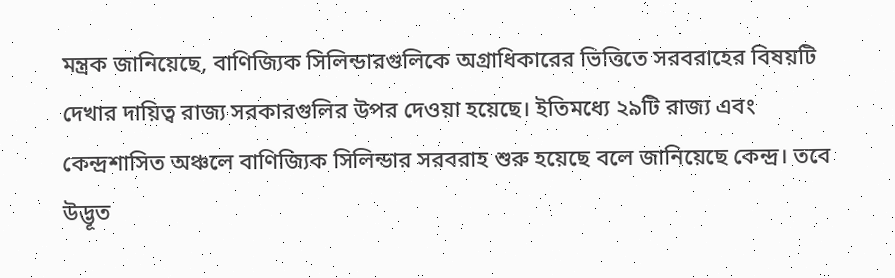মন্ত্রক জানিয়েছে, বাণিজ্যিক সিলিন্ডারগুলিকে অগ্রাধিকারের ভিত্তিতে সরবরাহের বিষয়টি দেখার দায়িত্ব রাজ্য সরকারগুলির উপর দেওয়া হয়েছে। ইতিমধ্যে ২৯টি রাজ্য এবং কেন্দ্রশাসিত অঞ্চলে বাণিজ্যিক সিলিন্ডার সরবরাহ শুরু হয়েছে বলে জানিয়েছে কেন্দ্র। তবে উদ্ভূত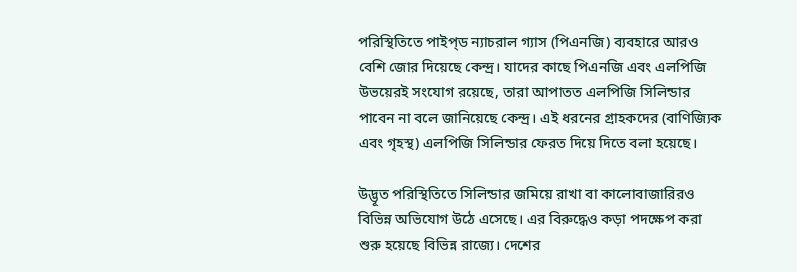পরিস্থিতিতে পাইপ্‌ড ন্যাচরাল গ্যাস (পিএনজি) ব্যবহারে আরও বেশি জোর দিয়েছে কেন্দ্র। যাদের কাছে পিএনজি এবং এলপিজি উভয়েরই সংযোগ রয়েছে, তারা আপাতত এলপিজি সিলিন্ডার পাবেন না বলে জানিয়েছে কেন্দ্র। এই ধরনের গ্রাহকদের (বাণিজ্যিক এবং গৃহস্থ) এলপিজি সিলিন্ডার ফেরত দিয়ে দিতে বলা হয়েছে।

উদ্ভূত পরিস্থিতিতে সিলিন্ডার জমিয়ে রাখা বা কালোবাজারিরও বিভিন্ন অভিযোগ উঠে এসেছে। এর বিরুদ্ধেও কড়া পদক্ষেপ করা শুরু হয়েছে বিভিন্ন রাজ্যে। দেশের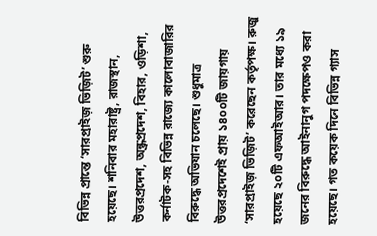বিভিন্ন প্রান্তে ‘সারপ্রাইজ় ভিজ়িট’ শুরু হয়েছে। শনিবার মহারাষ্ট্র, রাজস্থান, উত্তরপ্রদেশ, অন্ধ্রপ্রদেশ, বিহার, ওড়িশা, কর্নাটক-সহ বিভিন্ন রাজ্যে কালোবাজারির বিরুদ্ধে অভিযান চলেছে। শুধুমাত্র উত্তরপ্রদেশেই প্রায় ১৪০০টি জায়গায় ‘সারপ্রাইজ় ভিজ়িট’ করেছেন কর্তৃপক্ষ। রুজু হয়েছে ২০টি এফআইআর। তার মধ্যে ১৯ জনের বিরুদ্ধে আইনানুগ পদক্ষেপও করা হয়েছে। গত কয়েক দিনে বিভিন্ন গ্যাস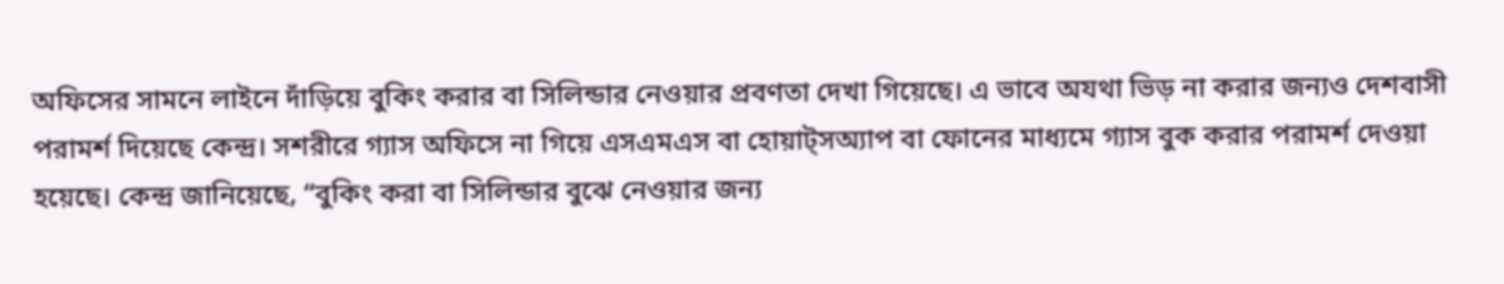অফিসের সামনে লাইনে দাঁড়িয়ে বুকিং করার বা সিলিন্ডার নেওয়ার প্রবণতা দেখা গিয়েছে। এ ভাবে অযথা ভিড় না করার জন্যও দেশবাসী পরামর্শ দিয়েছে কেন্দ্র। সশরীরে গ্যাস অফিসে না গিয়ে এসএমএস বা হোয়াট্‌সঅ্যাপ বা ফোনের মাধ্যমে গ্যাস বুক করার পরামর্শ দেওয়া হয়েছে। কেন্দ্র জানিয়েছে, “বুকিং করা বা সিলিন্ডার বুঝে নেওয়ার জন্য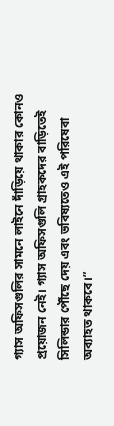গ্যাস অফিসগুলির সামনে লাইনে দাঁড়িয়ে থাকার কোনও প্রয়োজন নেই। গ্যাস অফিসগুলি গ্রাহকদের বাড়িতেই সিলিন্ডার পৌঁছে দেয় এবং ভবিষ্যতেও এই পরিষেবা অব্যাহত থাকবে।”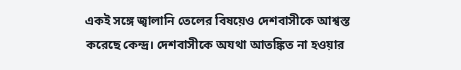একই সঙ্গে জ্বালানি তেলের বিষয়েও দেশবাসীকে আশ্বস্ত করেছে কেন্দ্র। দেশবাসীকে অযথা আতঙ্কিত না হওয়ার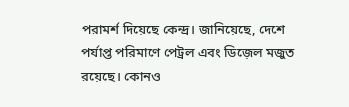পরামর্শ দিয়েছে কেন্দ্র। জানিয়েছে, দেশে পর্যাপ্ত পরিমাণে পেট্রল এবং ডিজ়েল মজুত রয়েছে। কোনও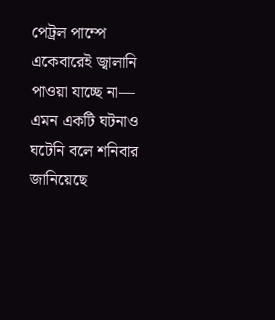পেট্রল পাম্পে একেবারেই জ্বালানি পাওয়া যাচ্ছে না— এমন একটি ঘটনাও ঘটেনি বলে শনিবার জানিয়েছে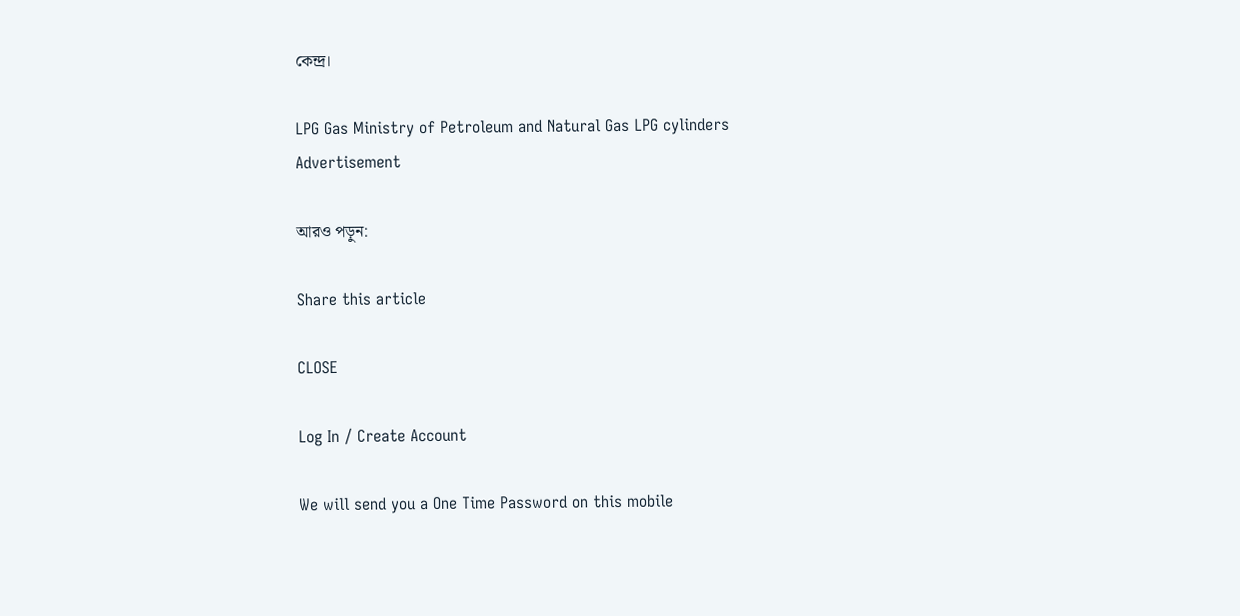কেন্দ্র।

LPG Gas Ministry of Petroleum and Natural Gas LPG cylinders
Advertisement

আরও পড়ুন:

Share this article

CLOSE

Log In / Create Account

We will send you a One Time Password on this mobile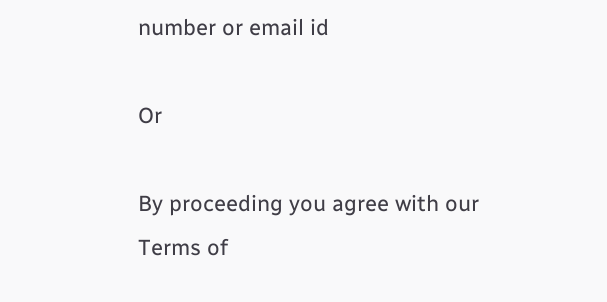number or email id

Or

By proceeding you agree with our Terms of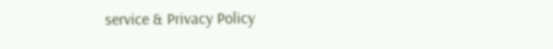service & Privacy Policy